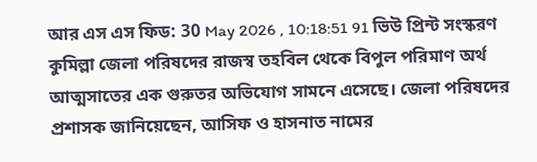আর এস এস ফিড: 30 May 2026 , 10:18:51 91 ভিউ প্রিন্ট সংস্করণ
কুমিল্লা জেলা পরিষদের রাজস্ব তহবিল থেকে বিপুল পরিমাণ অর্থ আত্মসাতের এক গুরুতর অভিযোগ সামনে এসেছে। জেলা পরিষদের প্রশাসক জানিয়েছেন, আসিফ ও হাসনাত নামের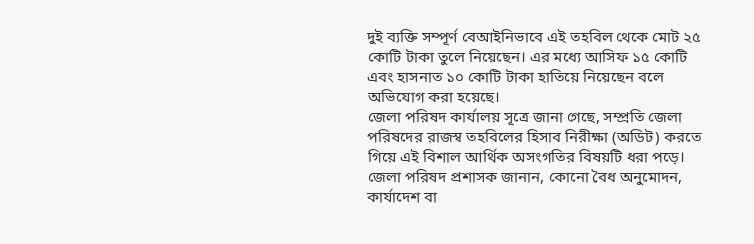দুই ব্যক্তি সম্পূর্ণ বেআইনিভাবে এই তহবিল থেকে মোট ২৫ কোটি টাকা তুলে নিয়েছেন। এর মধ্যে আসিফ ১৫ কোটি এবং হাসনাত ১০ কোটি টাকা হাতিয়ে নিয়েছেন বলে অভিযোগ করা হয়েছে।
জেলা পরিষদ কার্যালয় সূত্রে জানা গেছে, সম্প্রতি জেলা পরিষদের রাজস্ব তহবিলের হিসাব নিরীক্ষা (অডিট) করতে গিয়ে এই বিশাল আর্থিক অসংগতির বিষয়টি ধরা পড়ে। জেলা পরিষদ প্রশাসক জানান, কোনো বৈধ অনুমোদন, কার্যাদেশ বা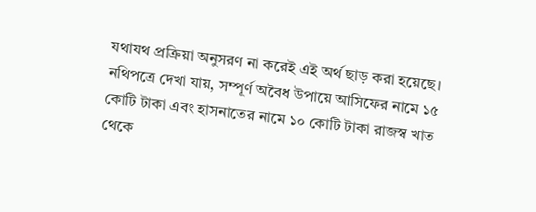যথাযথ প্রক্রিয়া অনুসরণ না করেই এই অর্থ ছাড় করা হয়েছে। নথিপত্রে দেখা যায়, সম্পূর্ণ অবৈধ উপায়ে আসিফের নামে ১৫ কোটি টাকা এবং হাসনাতের নামে ১০ কোটি টাকা রাজস্ব খাত থেকে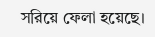সরিয়ে ফেলা হয়েছে।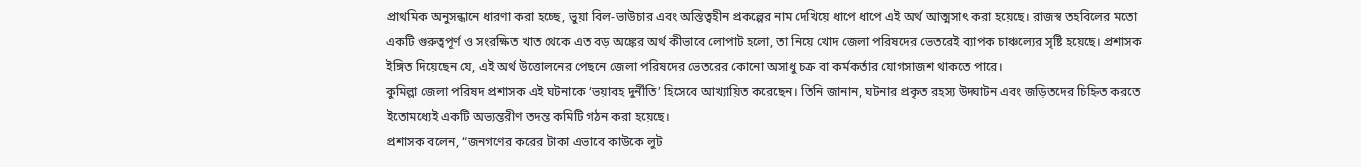প্রাথমিক অনুসন্ধানে ধারণা করা হচ্ছে, ভুয়া বিল-ভাউচার এবং অস্তিত্বহীন প্রকল্পের নাম দেখিয়ে ধাপে ধাপে এই অর্থ আত্মসাৎ করা হয়েছে। রাজস্ব তহবিলের মতো একটি গুরুত্বপূর্ণ ও সংরক্ষিত খাত থেকে এত বড় অঙ্কের অর্থ কীভাবে লোপাট হলো, তা নিয়ে খোদ জেলা পরিষদের ভেতরেই ব্যাপক চাঞ্চল্যের সৃষ্টি হয়েছে। প্রশাসক ইঙ্গিত দিয়েছেন যে, এই অর্থ উত্তোলনের পেছনে জেলা পরিষদের ভেতরের কোনো অসাধু চক্র বা কর্মকর্তার যোগসাজশ থাকতে পারে।
কুমিল্লা জেলা পরিষদ প্রশাসক এই ঘটনাকে ‘ভয়াবহ দুর্নীতি’ হিসেবে আখ্যায়িত করেছেন। তিনি জানান, ঘটনার প্রকৃত রহস্য উদ্ঘাটন এবং জড়িতদের চিহ্নিত করতে ইতোমধ্যেই একটি অভ্যন্তরীণ তদন্ত কমিটি গঠন করা হয়েছে।
প্রশাসক বলেন, “জনগণের করের টাকা এভাবে কাউকে লুট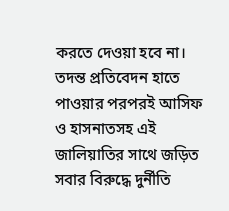করতে দেওয়া হবে না। তদন্ত প্রতিবেদন হাতে পাওয়ার পরপরই আসিফ ও হাসনাতসহ এই জালিয়াতির সাথে জড়িত সবার বিরুদ্ধে দুর্নীতি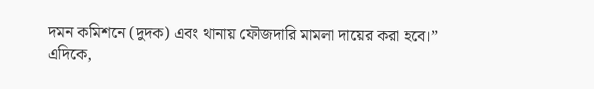দমন কমিশনে (দুদক) এবং থানায় ফৌজদারি মামলা দায়ের করা হবে।”
এদিকে,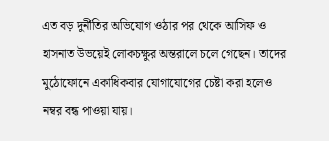এত বড় দুর্নীতির অভিযোগ ওঠার পর থেকে আসিফ ও হাসনাত উভয়েই লোকচক্ষুর অন্তরালে চলে গেছেন। তাদের মুঠোফোনে একাধিকবার যোগাযোগের চেষ্টা করা হলেও নম্বর বন্ধ পাওয়া যায়।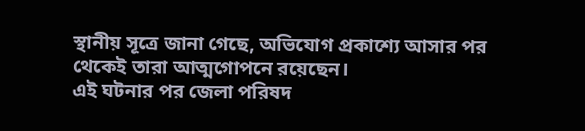স্থানীয় সূত্রে জানা গেছে, অভিযোগ প্রকাশ্যে আসার পর থেকেই তারা আত্মগোপনে রয়েছেন।
এই ঘটনার পর জেলা পরিষদ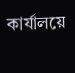কার্যালয়ে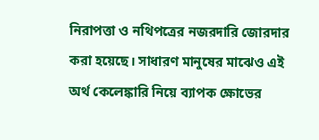নিরাপত্তা ও নথিপত্রের নজরদারি জোরদার করা হয়েছে। সাধারণ মানুষের মাঝেও এই অর্থ কেলেঙ্কারি নিয়ে ব্যাপক ক্ষোভের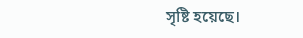সৃষ্টি হয়েছে।